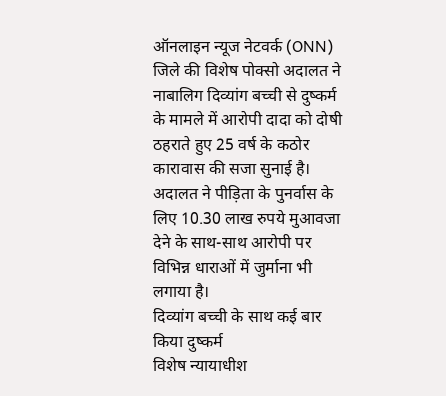ऑनलाइन न्यूज नेटवर्क (ONN)
जिले की विशेष पोक्सो अदालत ने नाबालिग दिव्यांग बच्ची से दुष्कर्म के मामले में आरोपी दादा को दोषी ठहराते हुए 25 वर्ष के कठोर कारावास की सजा सुनाई है। अदालत ने पीड़िता के पुनर्वास के लिए 10.30 लाख रुपये मुआवजा देने के साथ-साथ आरोपी पर विभिन्न धाराओं में जुर्माना भी लगाया है।
दिव्यांग बच्ची के साथ कई बार किया दुष्कर्म
विशेष न्यायाधीश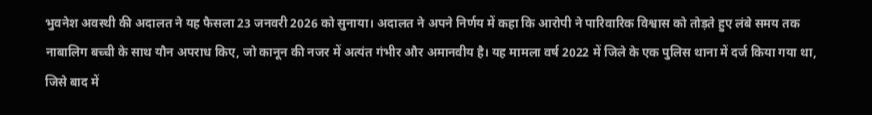भुवनेश अवस्थी की अदालत ने यह फैसला 23 जनवरी 2026 को सुनाया। अदालत ने अपने निर्णय में कहा कि आरोपी ने पारिवारिक विश्वास को तोड़ते हुए लंबे समय तक नाबालिग बच्ची के साथ यौन अपराध किए, जो कानून की नजर में अत्यंत गंभीर और अमानवीय है। यह मामला वर्ष 2022 में जिले के एक पुलिस थाना में दर्ज किया गया था, जिसे बाद में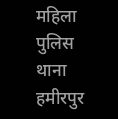महिला पुलिस थाना हमीरपुर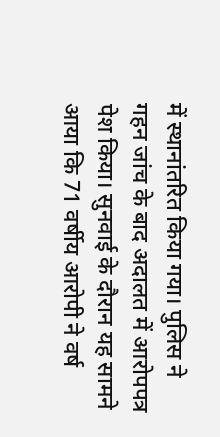में स्थानांतरित किया गया। पुलिस ने गहन जांच के बाद अदालत में आरोपपत्र पेश किया। सुनवाई के दौरान यह सामने आया कि 71 वर्षीय आरोपी ने वर्ष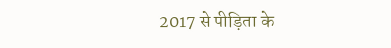2017 से पीड़िता के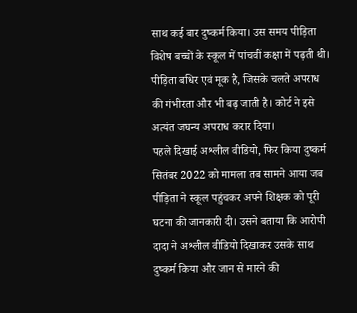साथ कई बार दुष्कर्म किया। उस समय पीड़िता विशेष बच्चों के स्कूल में पांचवीं कक्षा में पढ़ती थी। पीड़िता बधिर एवं मूक है, जिसके चलते अपराध की गंभीरता और भी बढ़ जाती है। कोर्ट ने इसे अत्यंत जघन्य अपराध करार दिया।
पहले दिखाई अश्लील वीडियो, फिर किया दुष्कर्म
सितंबर 2022 को मामला तब सामने आया जब पीड़िता ने स्कूल पहुंचकर अपने शिक्षक को पूरी घटना की जानकारी दी। उसने बताया कि आरोपी दादा ने अश्लील वीडियो दिखाकर उसके साथ दुष्कर्म किया और जान से मारने की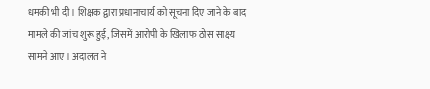धमकी भी दी। शिक्षक द्वारा प्रधानाचार्य को सूचना दिए जाने के बाद मामले की जांच शुरू हुई, जिसमें आरोपी के खिलाफ ठोस साक्ष्य सामने आए। अदालत ने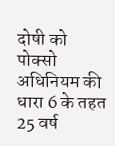दोषी को पोक्सो अधिनियम की धारा 6 के तहत 25 वर्ष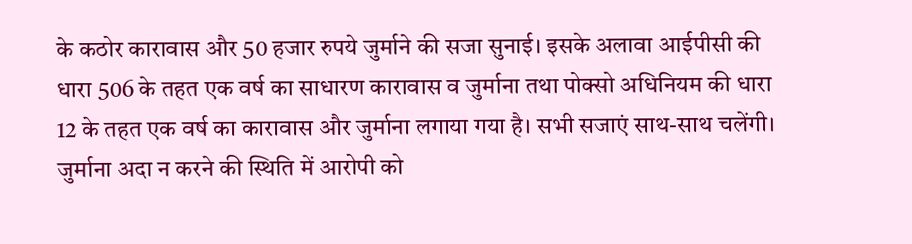के कठोर कारावास और 50 हजार रुपये जुर्माने की सजा सुनाई। इसके अलावा आईपीसी की धारा 506 के तहत एक वर्ष का साधारण कारावास व जुर्माना तथा पोक्सो अधिनियम की धारा 12 के तहत एक वर्ष का कारावास और जुर्माना लगाया गया है। सभी सजाएं साथ-साथ चलेंगी। जुर्माना अदा न करने की स्थिति में आरोपी को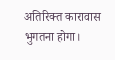अतिरिक्त कारावास भुगतना होगा।